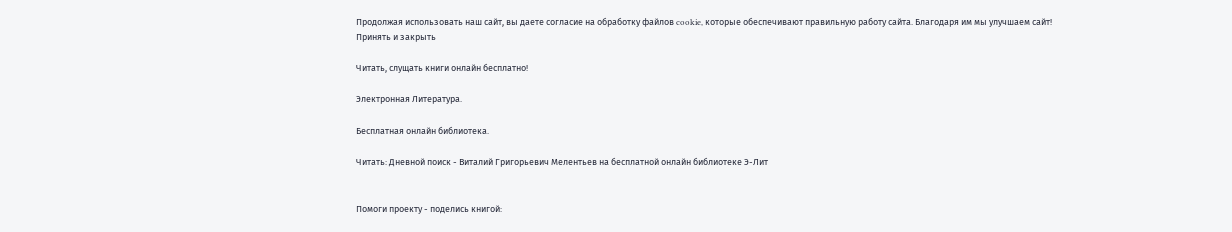Продолжая использовать наш сайт, вы даете согласие на обработку файлов cookie, которые обеспечивают правильную работу сайта. Благодаря им мы улучшаем сайт!
Принять и закрыть

Читать, слущать книги онлайн бесплатно!

Электронная Литература.

Бесплатная онлайн библиотека.

Читать: Дневной поиск - Виталий Григорьевич Мелентьев на бесплатной онлайн библиотеке Э-Лит


Помоги проекту - поделись книгой: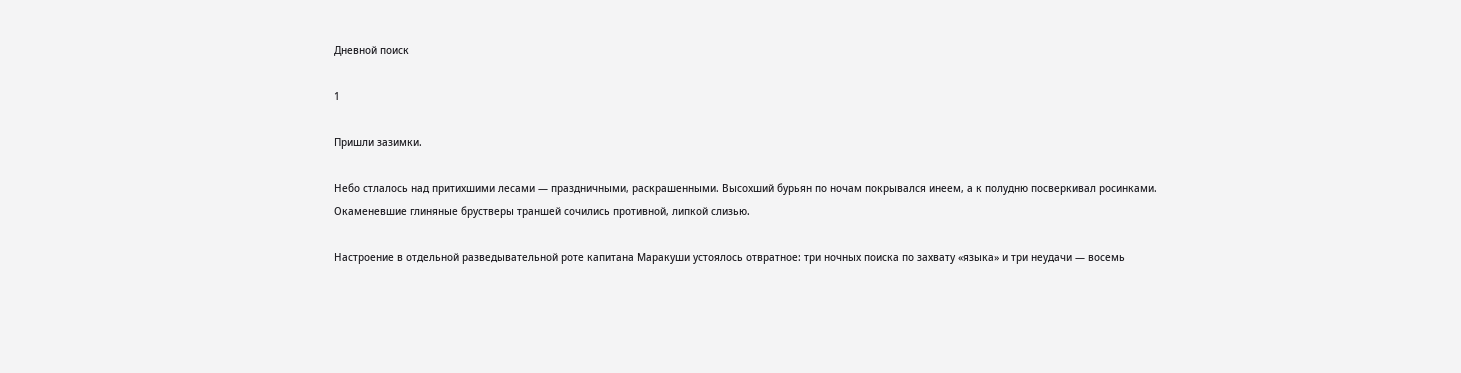Дневной поиск

1

Пришли зазимки.

Небо стлалось над притихшими лесами — праздничными, раскрашенными. Высохший бурьян по ночам покрывался инеем, а к полудню посверкивал росинками. Окаменевшие глиняные брустверы траншей сочились противной, липкой слизью.

Настроение в отдельной разведывательной роте капитана Маракуши устоялось отвратное: три ночных поиска по захвату «языка» и три неудачи — восемь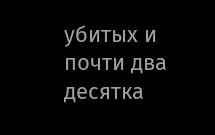убитых и почти два десятка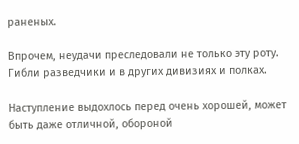раненых.

Впрочем, неудачи преследовали не только эту роту. Гибли разведчики и в других дивизиях и полках.

Наступление выдохлось перед очень хорошей, может быть даже отличной, обороной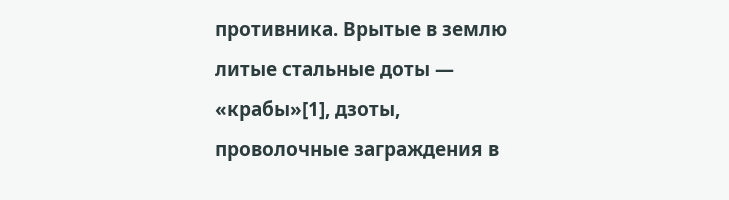противника. Врытые в землю литые стальные доты — «крабы»[1], дзоты, проволочные заграждения в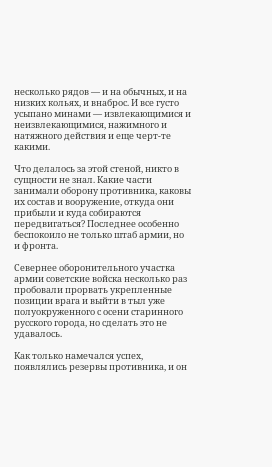несколько рядов — и на обычных, и на низких кольях, и внаброс. И все густо усыпано минами — извлекающимися и неизвлекающимися, нажимного и натяжного действия и еще черт-те какими.

Что делалось за этой стеной, никто в сущности не знал. Какие части занимали оборону противника, каковы их состав и вооружение, откуда они прибыли и куда собираются передвигаться? Последнее особенно беспокоило не только штаб армии, но и фронта.

Севернее оборонительного участка армии советские войска несколько раз пробовали прорвать укрепленные позиции врага и выйти в тыл уже полуокруженного с осени старинного русского города, но сделать это не удавалось.

Как только намечался успех, появлялись резервы противника, и он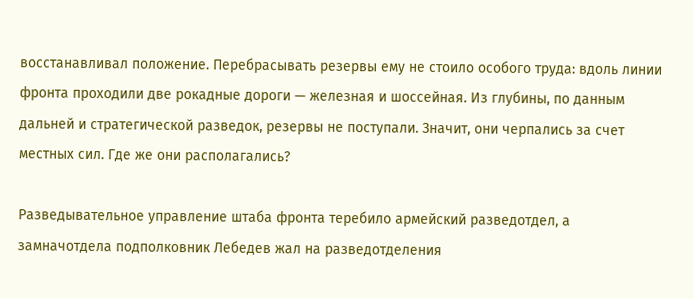восстанавливал положение. Перебрасывать резервы ему не стоило особого труда: вдоль линии фронта проходили две рокадные дороги — железная и шоссейная. Из глубины, по данным дальней и стратегической разведок, резервы не поступали. Значит, они черпались за счет местных сил. Где же они располагались?

Разведывательное управление штаба фронта теребило армейский разведотдел, а замначотдела подполковник Лебедев жал на разведотделения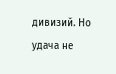дивизий. Но удача не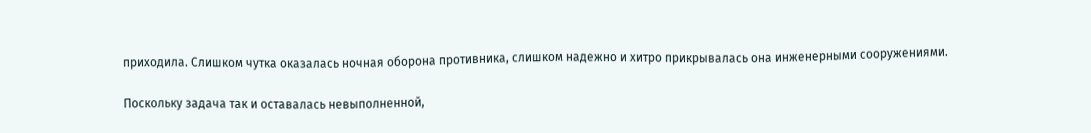приходила. Слишком чутка оказалась ночная оборона противника, слишком надежно и хитро прикрывалась она инженерными сооружениями.

Поскольку задача так и оставалась невыполненной,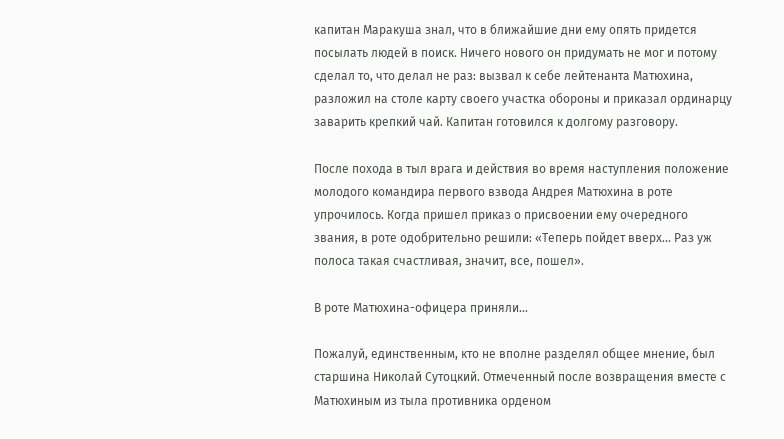капитан Маракуша знал, что в ближайшие дни ему опять придется посылать людей в поиск. Ничего нового он придумать не мог и потому сделал то, что делал не раз: вызвал к себе лейтенанта Матюхина, разложил на столе карту своего участка обороны и приказал ординарцу заварить крепкий чай. Капитан готовился к долгому разговору.

После похода в тыл врага и действия во время наступления положение молодого командира первого взвода Андрея Матюхина в роте упрочилось. Когда пришел приказ о присвоении ему очередного звания, в роте одобрительно решили: «Теперь пойдет вверх... Раз уж полоса такая счастливая, значит, все, пошел».

В роте Матюхина-офицера приняли...

Пожалуй, единственным, кто не вполне разделял общее мнение, был старшина Николай Сутоцкий. Отмеченный после возвращения вместе с Матюхиным из тыла противника орденом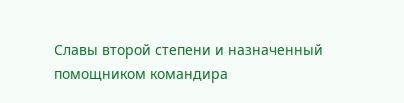Славы второй степени и назначенный помощником командира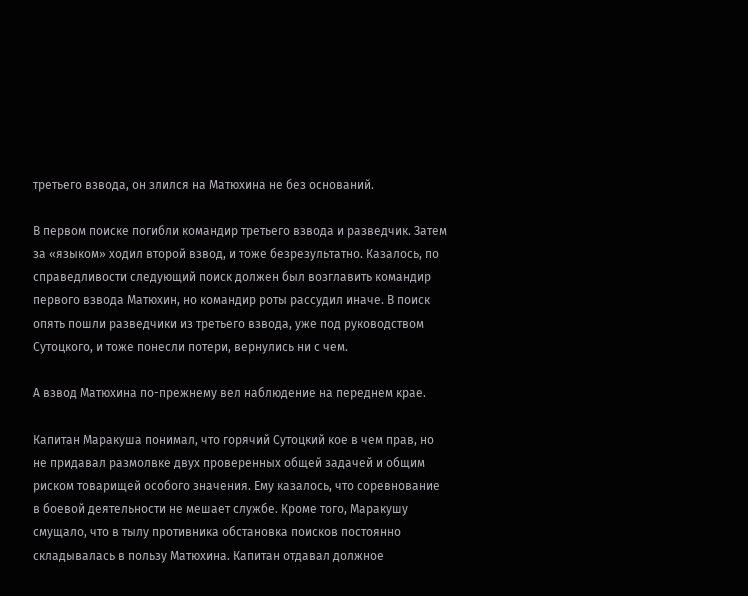третьего взвода, он злился на Матюхина не без оснований.

В первом поиске погибли командир третьего взвода и разведчик. Затем за «языком» ходил второй взвод, и тоже безрезультатно. Казалось, по справедливости следующий поиск должен был возглавить командир первого взвода Матюхин, но командир роты рассудил иначе. В поиск опять пошли разведчики из третьего взвода, уже под руководством Сутоцкого, и тоже понесли потери, вернулись ни с чем.

А взвод Матюхина по-прежнему вел наблюдение на переднем крае.

Капитан Маракуша понимал, что горячий Сутоцкий кое в чем прав, но не придавал размолвке двух проверенных общей задачей и общим риском товарищей особого значения. Ему казалось, что соревнование в боевой деятельности не мешает службе. Кроме того, Маракушу смущало, что в тылу противника обстановка поисков постоянно складывалась в пользу Матюхина. Капитан отдавал должное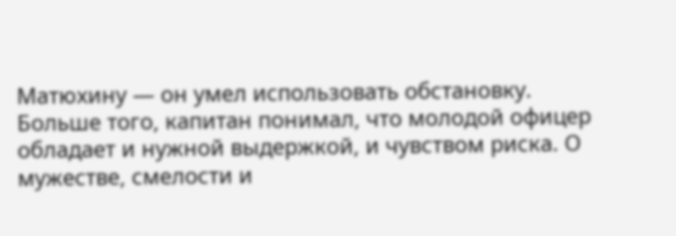Матюхину — он умел использовать обстановку. Больше того, капитан понимал, что молодой офицер обладает и нужной выдержкой, и чувством риска. О мужестве, смелости и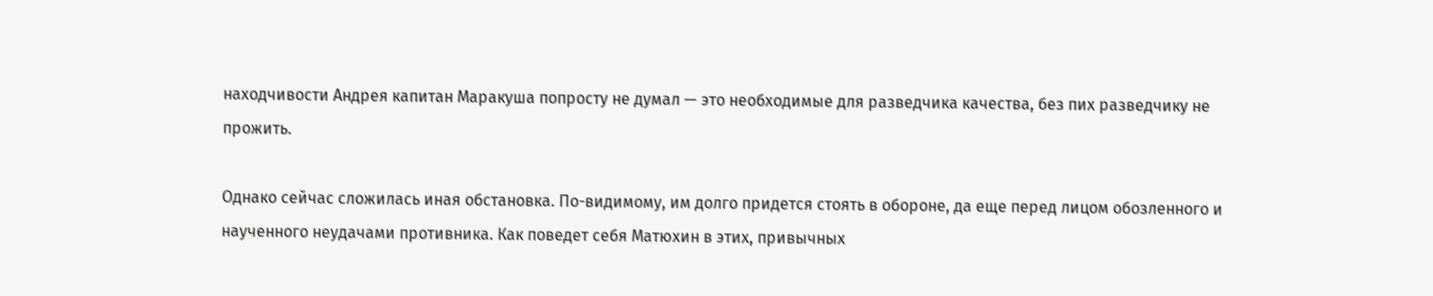находчивости Андрея капитан Маракуша попросту не думал — это необходимые для разведчика качества, без пих разведчику не прожить.

Однако сейчас сложилась иная обстановка. По-видимому, им долго придется стоять в обороне, да еще перед лицом обозленного и наученного неудачами противника. Как поведет себя Матюхин в этих, привычных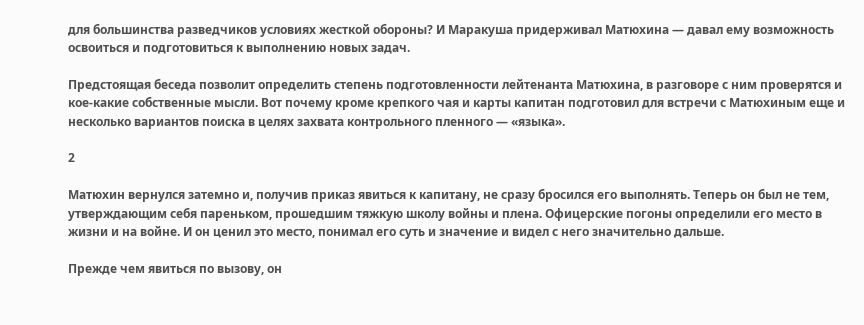для большинства разведчиков условиях жесткой обороны? И Маракуша придерживал Матюхина — давал ему возможность освоиться и подготовиться к выполнению новых задач.

Предстоящая беседа позволит определить степень подготовленности лейтенанта Матюхина, в разговоре с ним проверятся и кое-какие собственные мысли. Вот почему кроме крепкого чая и карты капитан подготовил для встречи с Матюхиным еще и несколько вариантов поиска в целях захвата контрольного пленного — «языка».

2

Матюхин вернулся затемно и, получив приказ явиться к капитану, не сразу бросился его выполнять. Теперь он был не тем, утверждающим себя пареньком, прошедшим тяжкую школу войны и плена. Офицерские погоны определили его место в жизни и на войне. И он ценил это место, понимал его суть и значение и видел с него значительно дальше.

Прежде чем явиться по вызову, он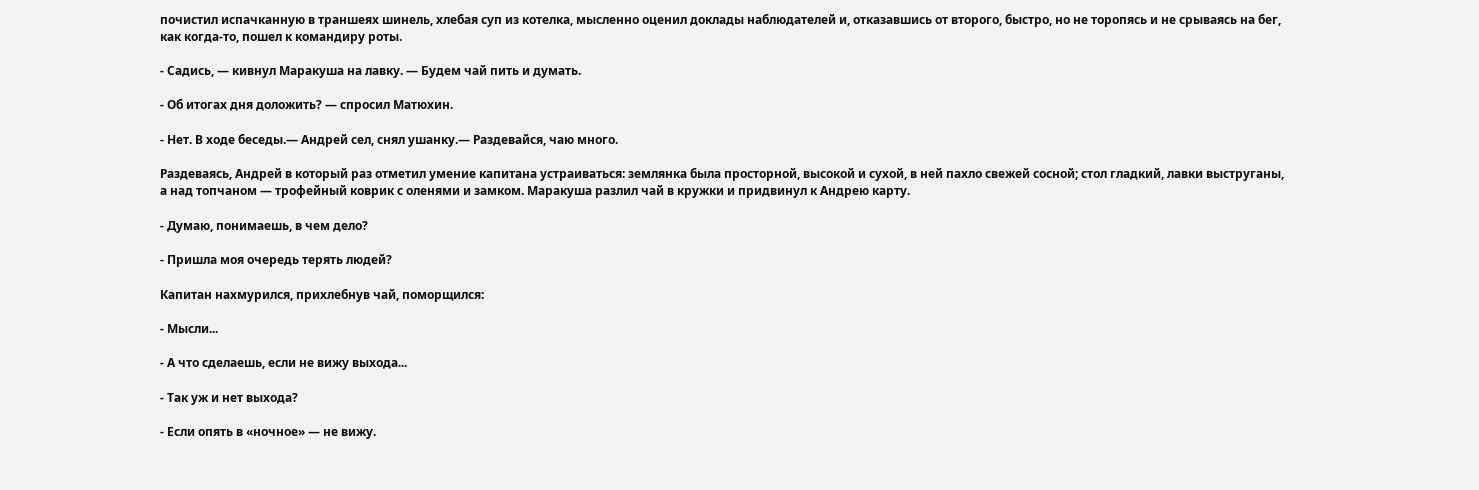почистил испачканную в траншеях шинель, хлебая суп из котелка, мысленно оценил доклады наблюдателей и, отказавшись от второго, быстро, но не торопясь и не срываясь на бег, как когда-то, пошел к командиру роты.

- Садись, — кивнул Маракуша на лавку. — Будем чай пить и думать.

- Об итогах дня доложить? — спросил Матюхин.

- Нет. В ходе беседы.— Андрей сел, снял ушанку.— Раздевайся, чаю много.

Раздеваясь, Андрей в который раз отметил умение капитана устраиваться: землянка была просторной, высокой и сухой, в ней пахло свежей сосной; стол гладкий, лавки выструганы, а над топчаном — трофейный коврик с оленями и замком. Маракуша разлил чай в кружки и придвинул к Андрею карту.

- Думаю, понимаешь, в чем дело?

- Пришла моя очередь терять людей?

Капитан нахмурился, прихлебнув чай, поморщился:

- Мысли...

- А что сделаешь, если не вижу выхода...

- Так уж и нет выхода?

- Если опять в «ночное» — не вижу.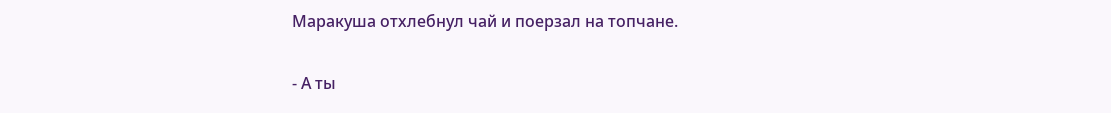Маракуша отхлебнул чай и поерзал на топчане.

- А ты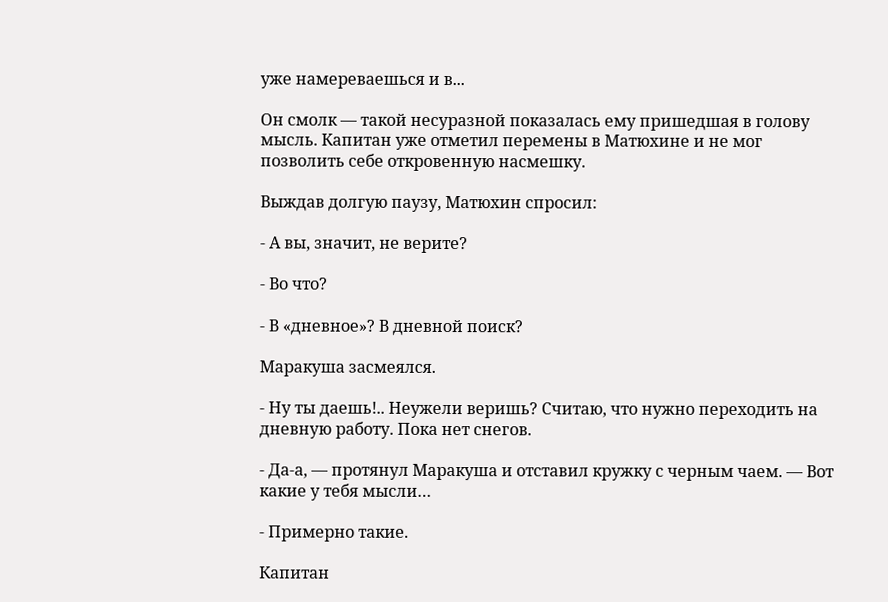уже намереваешься и в...

Он смолк — такой несуразной показалась ему пришедшая в голову мысль. Капитан уже отметил перемены в Матюхине и не мог позволить себе откровенную насмешку.

Выждав долгую паузу, Матюхин спросил:

- А вы, значит, не верите?

- Во что?

- В «дневное»? В дневной поиск?

Маракуша засмеялся.

- Ну ты даешь!.. Неужели веришь? Считаю, что нужно переходить на дневную работу. Пока нет снегов.

- Да-а, — протянул Маракуша и отставил кружку с черным чаем. — Вот какие у тебя мысли…

- Примерно такие.

Капитан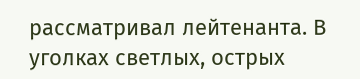рассматривал лейтенанта. В уголках светлых, острых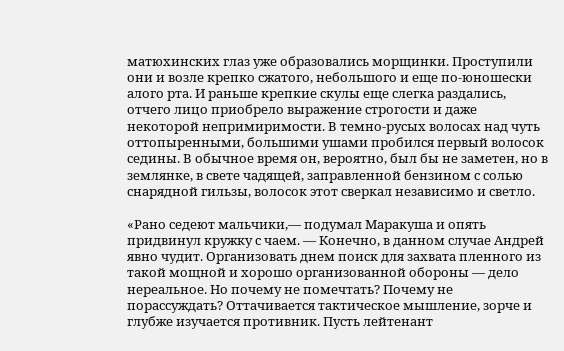матюхинских глаз уже образовались морщинки. Проступили они и возле крепко сжатого, небольшого и еще по-юношески алого рта. И раньше крепкие скулы еще слегка раздались, отчего лицо приобрело выражение строгости и даже некоторой непримиримости. В темно-русых волосах над чуть оттопыренными, большими ушами пробился первый волосок седины. В обычное время он, вероятно, был бы не заметен, но в землянке, в свете чадящей, заправленной бензином с солью снарядной гильзы, волосок этот сверкал независимо и светло.

«Рано седеют мальчики,— подумал Маракуша и опять придвинул кружку с чаем. — Конечно, в данном случае Андрей явно чудит. Организовать днем поиск для захвата пленного из такой мощной и хорошо организованной обороны — дело нереальное. Но почему не помечтать? Почему не порассуждать? Оттачивается тактическое мышление, зорче и глубже изучается противник. Пусть лейтенант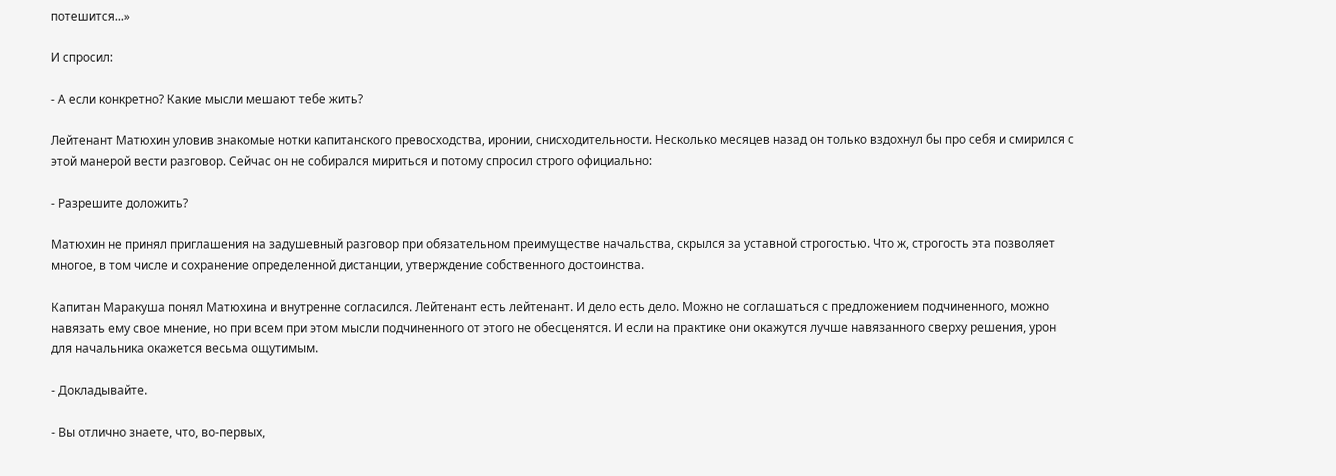потешится...»

И спросил:

- А если конкретно? Какие мысли мешают тебе жить?

Лейтенант Матюхин уловив знакомые нотки капитанского превосходства, иронии, снисходительности. Несколько месяцев назад он только вздохнул бы про себя и смирился с этой манерой вести разговор. Сейчас он не собирался мириться и потому спросил строго официально:

- Разрешите доложить?

Матюхин не принял приглашения на задушевный разговор при обязательном преимуществе начальства, скрылся за уставной строгостью. Что ж, строгость эта позволяет многое, в том числе и сохранение определенной дистанции, утверждение собственного достоинства.

Капитан Маракуша понял Матюхина и внутренне согласился. Лейтенант есть лейтенант. И дело есть дело. Можно не соглашаться с предложением подчиненного, можно навязать ему свое мнение, но при всем при этом мысли подчиненного от этого не обесценятся. И если на практике они окажутся лучше навязанного сверху решения, урон для начальника окажется весьма ощутимым.

- Докладывайте.

- Вы отлично знаете, что, во-первых,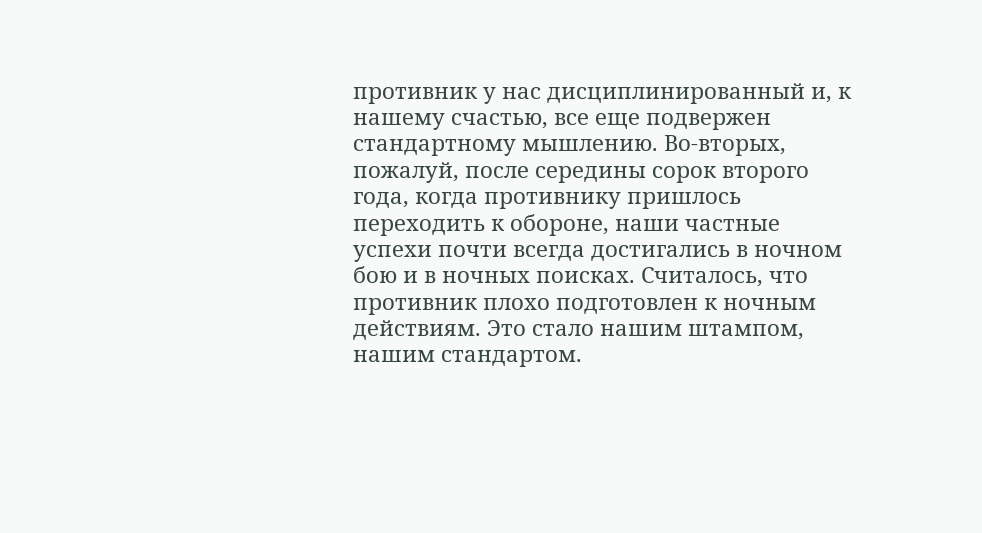противник у нас дисциплинированный и, к нашему счастью, все еще подвержен стандартному мышлению. Во-вторых, пожалуй, после середины сорок второго года, когда противнику пришлось переходить к обороне, наши частные успехи почти всегда достигались в ночном бою и в ночных поисках. Считалось, что противник плохо подготовлен к ночным действиям. Это стало нашим штампом, нашим стандартом.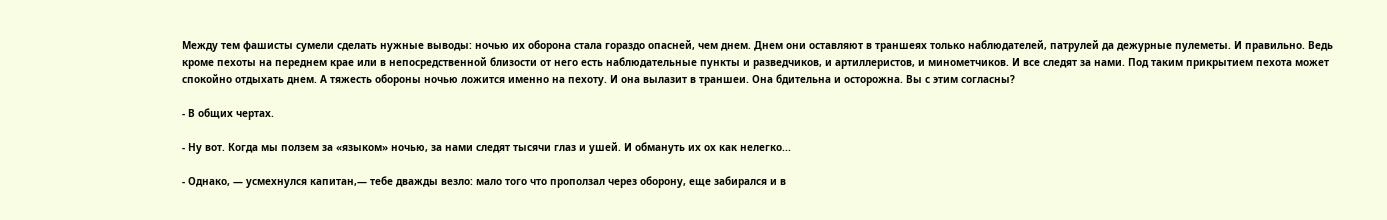Между тем фашисты сумели сделать нужные выводы: ночью их оборона стала гораздо опасней, чем днем. Днем они оставляют в траншеях только наблюдателей, патрулей да дежурные пулеметы. И правильно. Ведь кроме пехоты на переднем крае или в непосредственной близости от него есть наблюдательные пункты и разведчиков, и артиллеристов, и минометчиков. И все следят за нами. Под таким прикрытием пехота может спокойно отдыхать днем. А тяжесть обороны ночью ложится именно на пехоту. И она вылазит в траншеи. Она бдительна и осторожна. Вы с этим согласны?

- В общих чертах.

- Ну вот. Когда мы ползем за «языком» ночью, за нами следят тысячи глаз и ушей. И обмануть их ох как нелегко...

- Однако, — усмехнулся капитан,— тебе дважды везло: мало того что проползал через оборону, еще забирался и в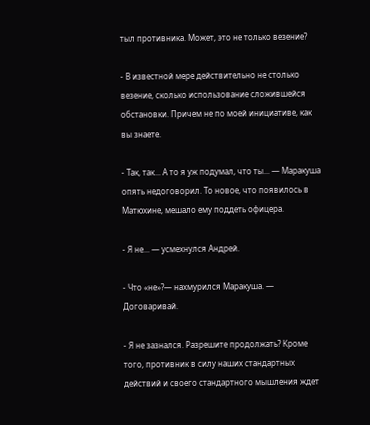тыл противника. Может, это не только везение?

- В известной мере действительно не столько везение, сколько использование сложившейся обстановки. Причем не по моей инициативе, как вы знаете.

- Так, так... А то я уж подумал, что ты... — Маракуша опять недоговорил. То новое, что появилось в Матюхине, мешало ему поддеть офицера.

- Я не... — усмехнулся Андрей.

- Что «не»?— нахмурился Маракуша. — Договаривай.

- Я не зазнался. Разрешите продолжать? Кроме того, противник в силу наших стандартных действий и своего стандартного мышления ждет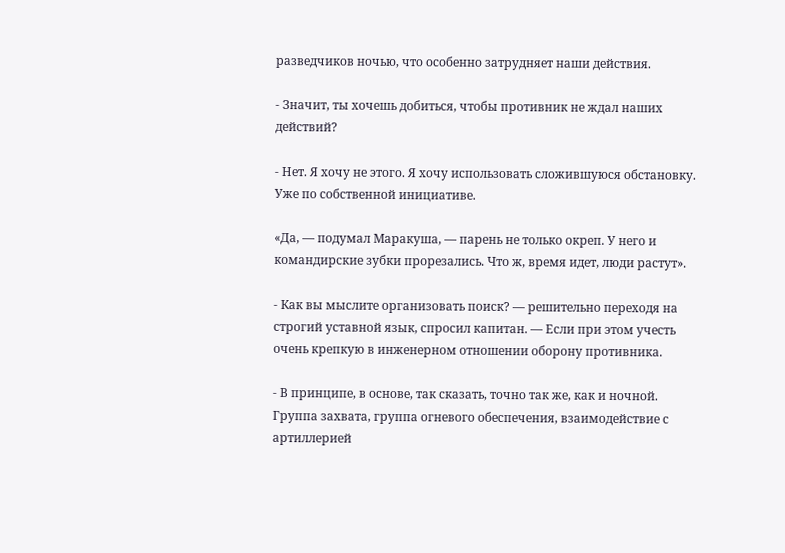разведчиков ночью, что особенно затрудняет наши действия.

- Значит, ты хочешь добиться, чтобы противник не ждал наших действий?

- Нет. Я хочу не этого. Я хочу использовать сложившуюся обстановку. Уже по собственной инициативе.

«Да, — подумал Маракуша, — парень не только окреп. У него и командирские зубки прорезались. Что ж, время идет, люди растут».

- Как вы мыслите организовать поиск? — решительно переходя на строгий уставной язык, спросил капитан. — Если при этом учесть очень крепкую в инженерном отношении оборону противника.

- В принципе, в основе, так сказать, точно так же, как и ночной. Группа захвата, группа огневого обеспечения, взаимодействие с артиллерией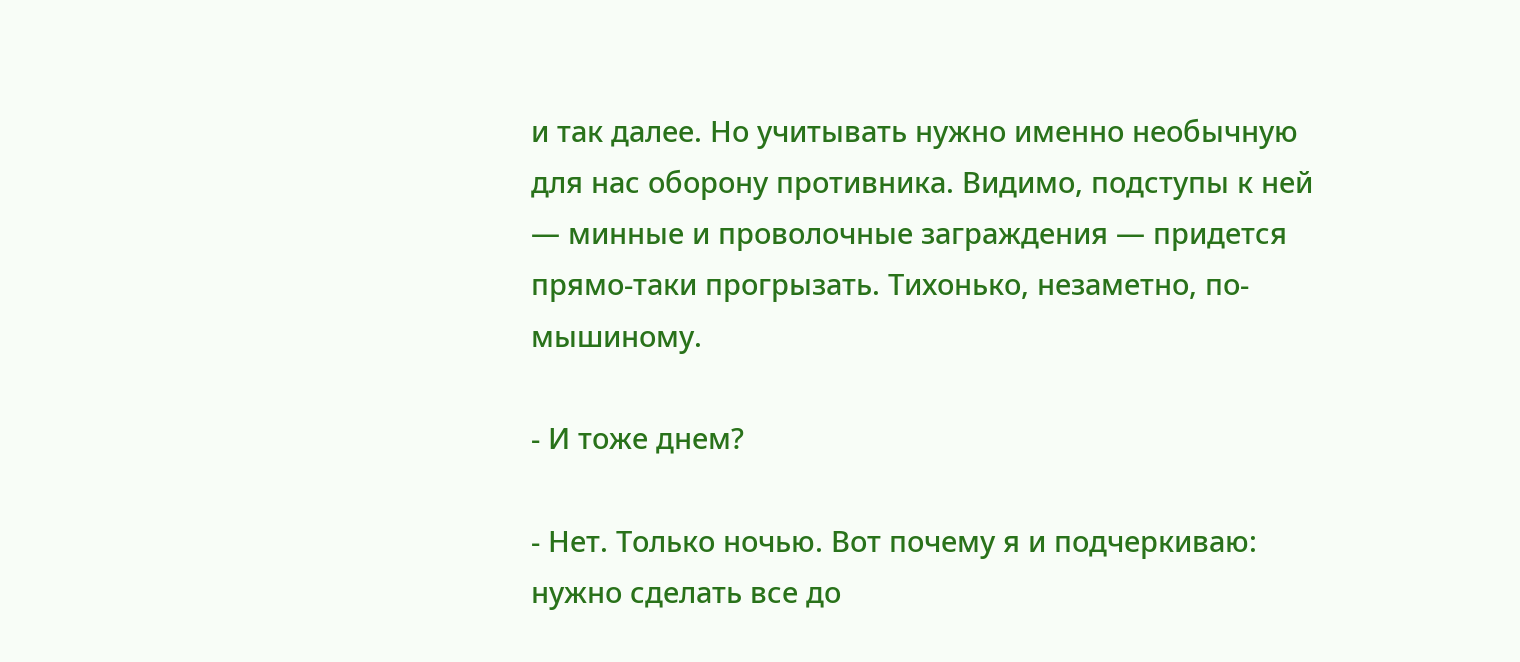и так далее. Но учитывать нужно именно необычную для нас оборону противника. Видимо, подступы к ней — минные и проволочные заграждения — придется прямо-таки прогрызать. Тихонько, незаметно, по-мышиному.

- И тоже днем?

- Нет. Только ночью. Вот почему я и подчеркиваю: нужно сделать все до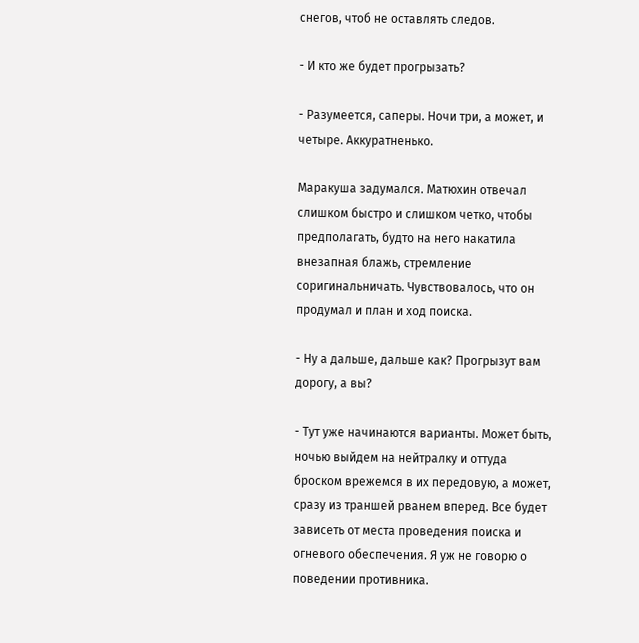снегов, чтоб не оставлять следов.

- И кто же будет прогрызать?

- Разумеется, саперы. Ночи три, а может, и четыре. Аккуратненько.

Маракуша задумался. Матюхин отвечал слишком быстро и слишком четко, чтобы предполагать, будто на него накатила внезапная блажь, стремление соригинальничать. Чувствовалось, что он продумал и план и ход поиска.

- Ну а дальше, дальше как? Прогрызут вам дорогу, а вы?

- Тут уже начинаются варианты. Может быть, ночью выйдем на нейтралку и оттуда броском врежемся в их передовую, а может, сразу из траншей рванем вперед. Все будет зависеть от места проведения поиска и огневого обеспечения. Я уж не говорю о поведении противника.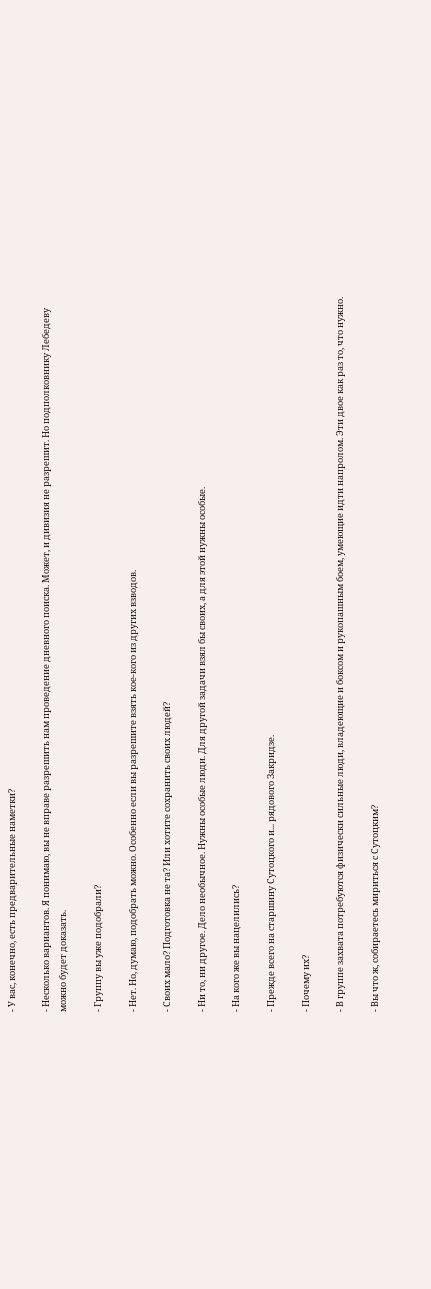- У вас, конечно, есть предварительные наметки?

- Несколько вариантов. Я понимаю, вы не вправе разрешить нам проведение дневного поиска. Может, и дивизия не разрешит. Но подполковнику Лебедеву можно будет доказать.

- Группу вы уже подобрали?

- Нет. Но, думаю, подобрать можно. Особенно если вы разрешите взять кое-кого из других взводов.

- Своих мало? Подготовка не та? Или хотите сохранить своих людей?

- Ни то, ни другое. Дело необычное. Нужны особые люди. Для другой задачи взял бы своих, а для этой нужны особые.

- На кого же вы нацелились?

- Прежде всего на старшину Сутоцкого и... рядового Закридзе.

- Почему их?

- В группе захвата потребуются физически сильные люди, владеющие и боксом и рукопашным боем, умеющие идти напролом. Эти двое как раз то, что нужно.

- Вы что ж, собираетесь мириться с Сутоцким?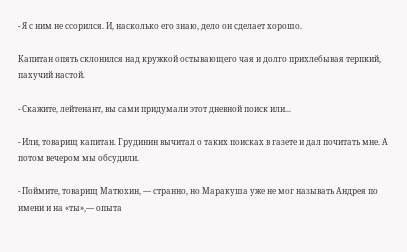- Я с ним не ссорился. И, насколько его знаю, дело он сделает хорошо.

Капитан опять склонился над кружкой остывающего чая и долго прихлебывая терпкий, пахучий настой.

- Скажите, лейтенант, вы сами придумали этот дневной поиск или...

- Или, товарищ капитан. Грудинин вычитал о таких поисках в газете и дал почитать мне. А потом вечером мы обсудили.

- Поймите, товарищ Матюхин, — странно, но Маракуша уже не мог называть Андрея по имени и на «ты»,— опыта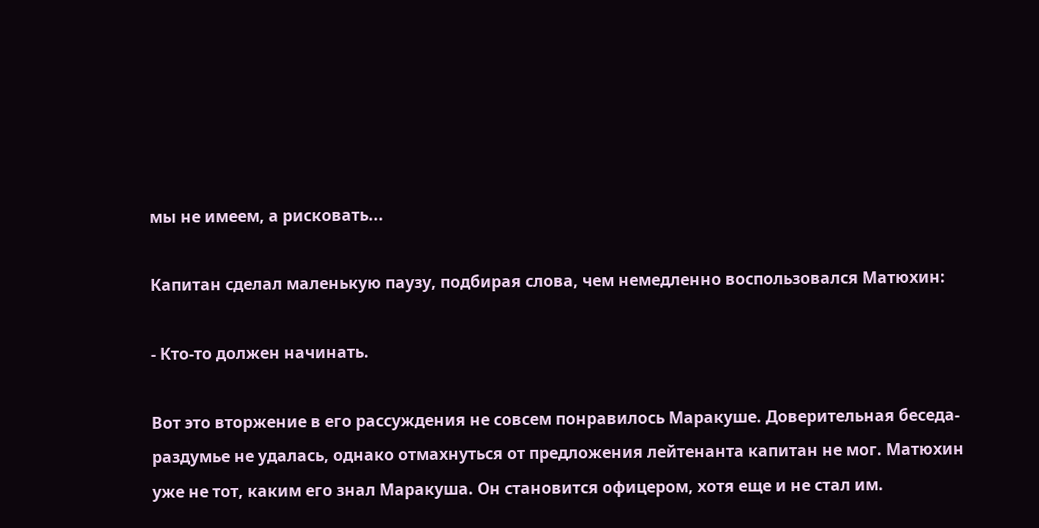мы не имеем, а рисковать...

Капитан сделал маленькую паузу, подбирая слова, чем немедленно воспользовался Матюхин:

- Кто-то должен начинать.

Вот это вторжение в его рассуждения не совсем понравилось Маракуше. Доверительная беседа-раздумье не удалась, однако отмахнуться от предложения лейтенанта капитан не мог. Матюхин уже не тот, каким его знал Маракуша. Он становится офицером, хотя еще и не стал им.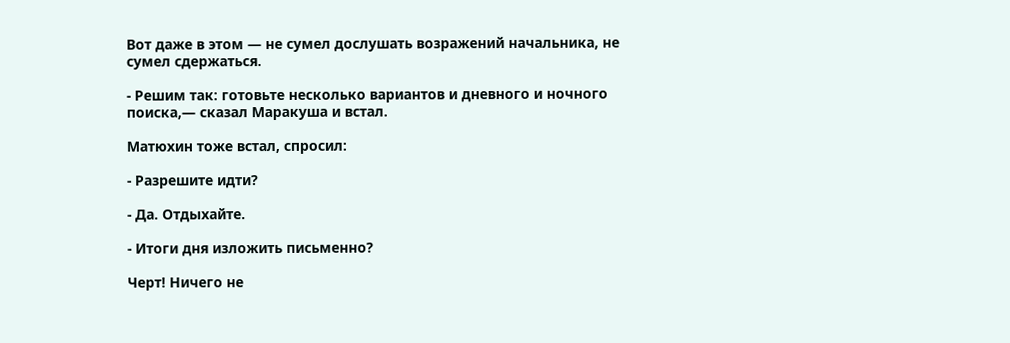Вот даже в этом — не сумел дослушать возражений начальника, не сумел сдержаться.

- Решим так: готовьте несколько вариантов и дневного и ночного поиска,— сказал Маракуша и встал.

Матюхин тоже встал, спросил:

- Разрешите идти?

- Да. Отдыхайте.

- Итоги дня изложить письменно?

Черт! Ничего не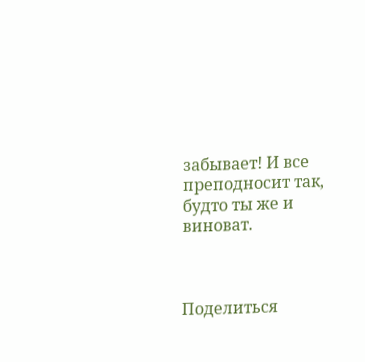забывает! И все преподносит так, будто ты же и виноват.



Поделиться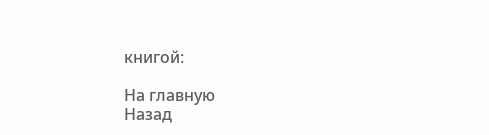книгой:

На главную
Назад